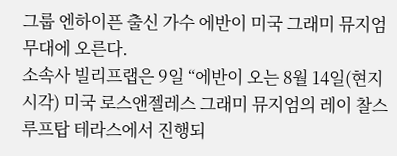그룹 엔하이픈 출신 가수 에반이 미국 그래미 뮤지엄 무대에 오른다.
소속사 빌리프랩은 9일 “에반이 오는 8월 14일(현지시각) 미국 로스앤젤레스 그래미 뮤지엄의 레이 찰스 루프탑 테라스에서 진행되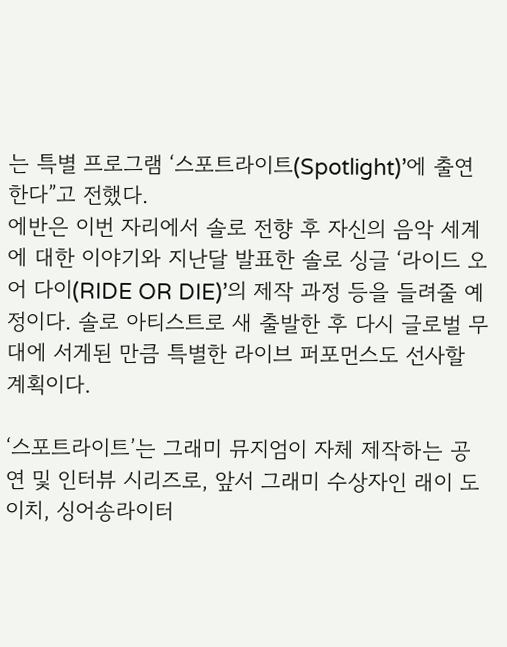는 특별 프로그램 ‘스포트라이트(Spotlight)’에 출연한다”고 전했다.
에반은 이번 자리에서 솔로 전향 후 자신의 음악 세계에 대한 이야기와 지난달 발표한 솔로 싱글 ‘라이드 오어 다이(RIDE OR DIE)’의 제작 과정 등을 들려줄 예정이다. 솔로 아티스트로 새 출발한 후 다시 글로벌 무대에 서게된 만큼 특별한 라이브 퍼포먼스도 선사할 계획이다.

‘스포트라이트’는 그래미 뮤지엄이 자체 제작하는 공연 및 인터뷰 시리즈로, 앞서 그래미 수상자인 래이 도이치, 싱어송라이터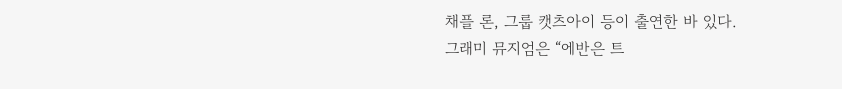채플 론, 그룹 캣츠아이 등이 출연한 바 있다.
그래미 뮤지엄은 “에반은 트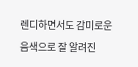렌디하면서도 감미로운 음색으로 잘 알려진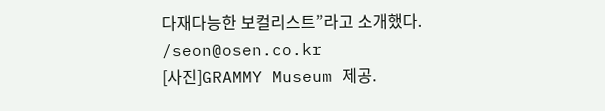다재다능한 보컬리스트”라고 소개했다. /seon@osen.co.kr
[사진]GRAMMY Museum 제공.